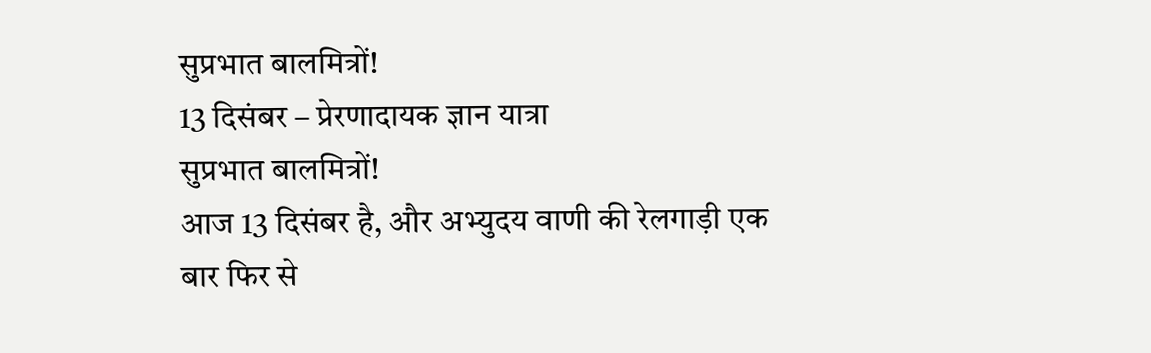सुप्रभात बालमित्रों!
13 दिसंबर – प्रेरणादायक ज्ञान यात्रा
सुप्रभात बालमित्रों!
आज 13 दिसंबर है, और अभ्युदय वाणी की रेलगाड़ी एक बार फिर से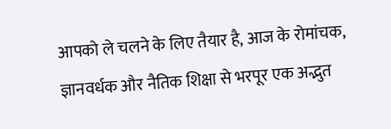आपको ले चलने के लिए तैयार है, आज के रोमांचक, ज्ञानवर्धक और नैतिक शिक्षा से भरपूर एक अद्भुत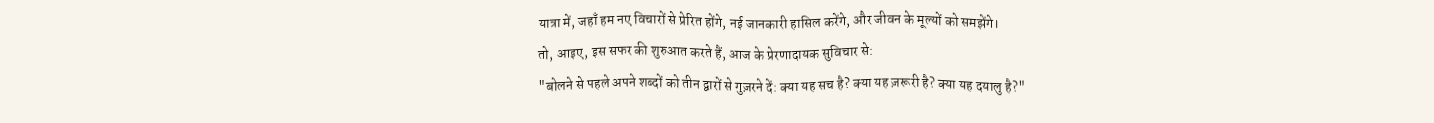यात्रा में, जहाँ हम नए विचारों से प्रेरित होंगे, नई जानकारी हासिल करेंगे, और जीवन के मूल्यों को समझेंगे।
तो, आइए, इस सफर की शुरुआत करते हैं, आज के प्रेरणादायक सुविचार से:
"बोलने से पहले अपने शब्दों को तीन द्वारों से गुज़रने दें: क्या यह सच है? क्या यह ज़रूरी है? क्या यह दयालु है?"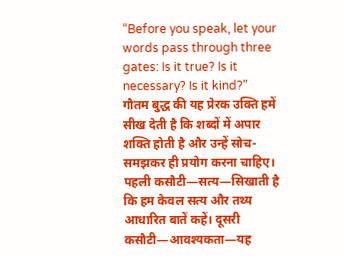“Before you speak, let your words pass through three gates: Is it true? Is it necessary? Is it kind?"
गौतम बुद्ध की यह प्रेरक उक्ति हमें सीख देती है कि शब्दों में अपार शक्ति होती है और उन्हें सोच-समझकर ही प्रयोग करना चाहिए। पहली कसौटी—सत्य—सिखाती है कि हम केवल सत्य और तथ्य आधारित बातें कहें। दूसरी कसौटी—आवश्यकता—यह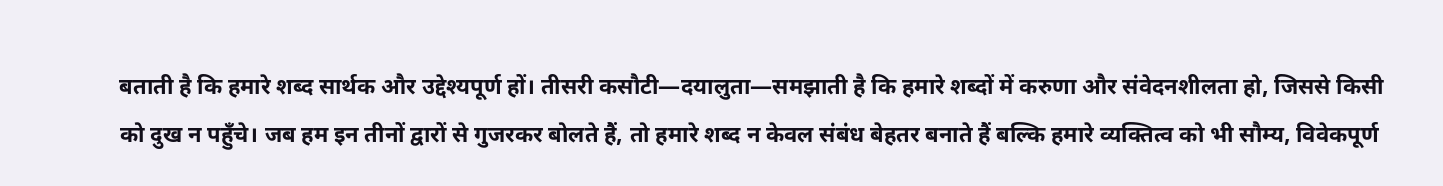बताती है कि हमारे शब्द सार्थक और उद्देश्यपूर्ण हों। तीसरी कसौटी—दयालुता—समझाती है कि हमारे शब्दों में करुणा और संवेदनशीलता हो, जिससे किसी को दुख न पहुँचे। जब हम इन तीनों द्वारों से गुजरकर बोलते हैं, तो हमारे शब्द न केवल संबंध बेहतर बनाते हैं बल्कि हमारे व्यक्तित्व को भी सौम्य, विवेकपूर्ण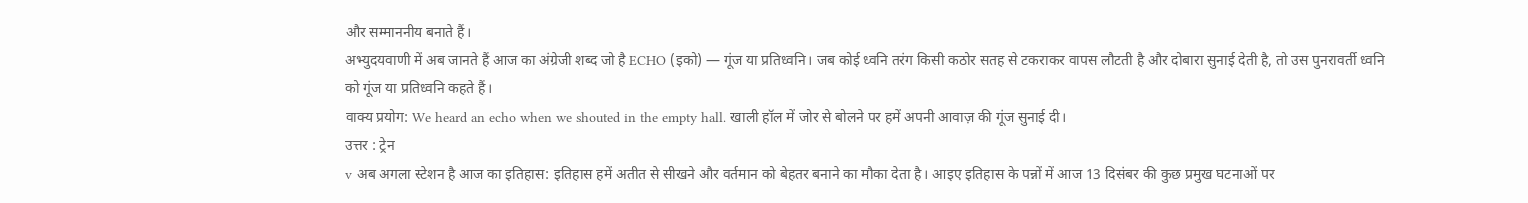और सम्माननीय बनाते हैं।
अभ्युदयवाणी में अब जानते हैं आज का अंग्रेजी शब्द जो है ECHO (इको) — गूंज या प्रतिध्वनि। जब कोई ध्वनि तरंग किसी कठोर सतह से टकराकर वापस लौटती है और दोबारा सुनाई देती है, तो उस पुनरावर्ती ध्वनि को गूंज या प्रतिध्वनि कहते हैं।
वाक्य प्रयोग: We heard an echo when we shouted in the empty hall. खाली हॉल में जोर से बोलने पर हमें अपनी आवाज़ की गूंज सुनाई दी।
उत्तर : ट्रेन
v अब अगला स्टेशन है आज का इतिहास: इतिहास हमें अतीत से सीखने और वर्तमान को बेहतर बनाने का मौका देता है। आइए इतिहास के पन्नों में आज 13 दिसंबर की कुछ प्रमुख घटनाओं पर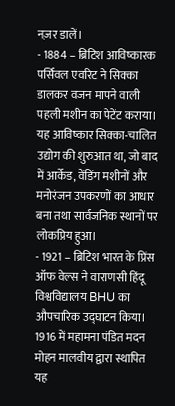नज़र डालें।
- 1884 – ब्रिटिश आविष्कारक पर्सिवल एवरिट ने सिक्का डालकर वजन मापने वाली पहली मशीन का पेटेंट कराया। यह आविष्कार सिक्का-चालित उद्योग की शुरुआत था, जो बाद में आर्केड, वेंडिंग मशीनों और मनोरंजन उपकरणों का आधार बना तथा सार्वजनिक स्थानों पर लोकप्रिय हुआ।
- 1921 – ब्रिटिश भारत के प्रिंस ऑफ वेल्स ने वाराणसी हिंदू विश्वविद्यालय BHU का औपचारिक उद्घाटन किया। 1916 में महामना पंडित मदन मोहन मालवीय द्वारा स्थापित यह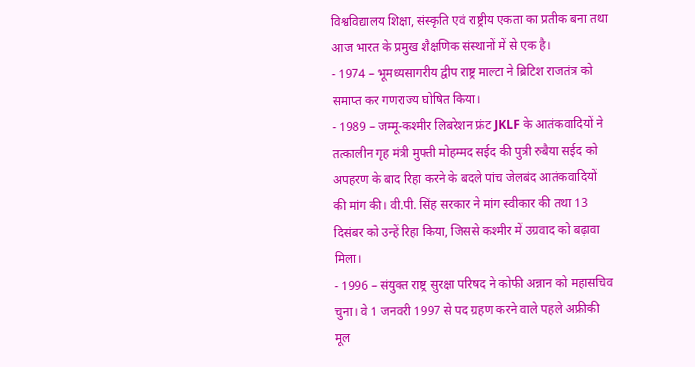विश्वविद्यालय शिक्षा, संस्कृति एवं राष्ट्रीय एकता का प्रतीक बना तथा आज भारत के प्रमुख शैक्षणिक संस्थानों में से एक है।
- 1974 – भूमध्यसागरीय द्वीप राष्ट्र माल्टा ने ब्रिटिश राजतंत्र को समाप्त कर गणराज्य घोषित किया।
- 1989 – जम्मू-कश्मीर लिबरेशन फ्रंट JKLF के आतंकवादियों ने तत्कालीन गृह मंत्री मुफ्ती मोहम्मद सईद की पुत्री रुबैया सईद को अपहरण के बाद रिहा करने के बदले पांच जेलबंद आतंकवादियों की मांग की। वी.पी. सिंह सरकार ने मांग स्वीकार की तथा 13 दिसंबर को उन्हें रिहा किया, जिससे कश्मीर में उग्रवाद को बढ़ावा मिला।
- 1996 – संयुक्त राष्ट्र सुरक्षा परिषद ने कोफी अन्नान को महासचिव चुना। वे 1 जनवरी 1997 से पद ग्रहण करने वाले पहले अफ्रीकी मूल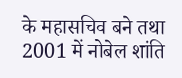के महासचिव बने तथा 2001 में नोबेल शांति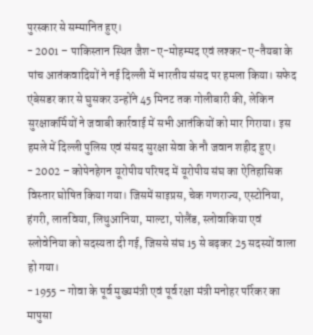पुरस्कार से सम्मानित हुए।
- 2001 – पाकिस्तान स्थित जैश-ए-मोहम्मद एवं लश्कर-ए-तैयबा के पांच आतंकवादियों ने नई दिल्ली में भारतीय संसद पर हमला किया। सफेद एंबेसडर कार से घुसकर उन्होंने 45 मिनट तक गोलीबारी की, लेकिन सुरक्षाकर्मियों ने जवाबी कार्रवाई में सभी आतंकियों को मार गिराया। इस हमले में दिल्ली पुलिस एवं संसद सुरक्षा सेवा के नौ जवान शहीद हुए।
- 2002 – कोपेनहेगन यूरोपीय परिषद में यूरोपीय संघ का ऐतिहासिक विस्तार घोषित किया गया। जिसमें साइप्रस, चेक गणराज्य, एस्टोनिया, हंगरी, लातविया, लिथुआनिया, माल्टा, पोलैंड, स्लोवाकिया एवं स्लोवेनिया को सदस्यता दी गई, जिससे संघ 15 से बढ़कर 25 सदस्यों वाला हो गया।
- 1955 – गोवा के पूर्व मुख्यमंत्री एवं पूर्व रक्षा मंत्री मनोहर पर्रिकर का मापुसा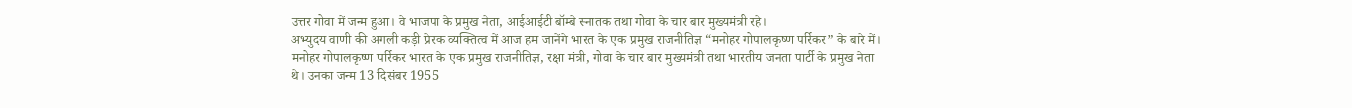उत्तर गोवा में जन्म हुआ। वे भाजपा के प्रमुख नेता, आईआईटी बॉम्बे स्नातक तथा गोवा के चार बार मुख्यमंत्री रहे।
अभ्युदय वाणी की अगली कड़ी प्रेरक व्यक्तित्व में आज हम जानेंगे भारत के एक प्रमुख राजनीतिज्ञ “मनोहर गोपालकृष्ण पर्रिकर” के बारे में।
मनोहर गोपालकृष्ण पर्रिकर भारत के एक प्रमुख राजनीतिज्ञ, रक्षा मंत्री, गोवा के चार बार मुख्यमंत्री तथा भारतीय जनता पार्टी के प्रमुख नेता थे। उनका जन्म 13 दिसंबर 1955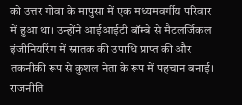को उत्तर गोवा के मापुसा में एक मध्यमवर्गीय परिवार में हुआ था। उन्होंने आईआईटी बॉम्बे से मैटलर्जिकल इंजीनियरिंग में स्नातक की उपाधि प्राप्त की और तकनीकी रूप से कुशल नेता के रूप में पहचान बनाई। राजनीति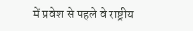में प्रवेश से पहले वे राष्ट्रीय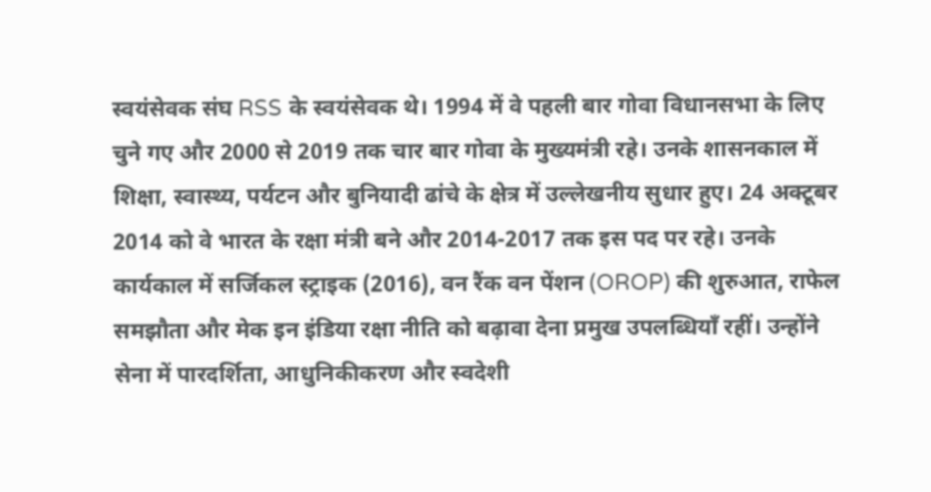स्वयंसेवक संघ RSS के स्वयंसेवक थे। 1994 में वे पहली बार गोवा विधानसभा के लिए चुने गए और 2000 से 2019 तक चार बार गोवा के मुख्यमंत्री रहे। उनके शासनकाल में शिक्षा, स्वास्थ्य, पर्यटन और बुनियादी ढांचे के क्षेत्र में उल्लेखनीय सुधार हुए। 24 अक्टूबर 2014 को वे भारत के रक्षा मंत्री बने और 2014-2017 तक इस पद पर रहे। उनके कार्यकाल में सर्जिकल स्ट्राइक (2016), वन रैंक वन पेंशन (OROP) की शुरुआत, राफेल समझौता और मेक इन इंडिया रक्षा नीति को बढ़ावा देना प्रमुख उपलब्धियाँ रहीं। उन्होंने सेना में पारदर्शिता, आधुनिकीकरण और स्वदेशी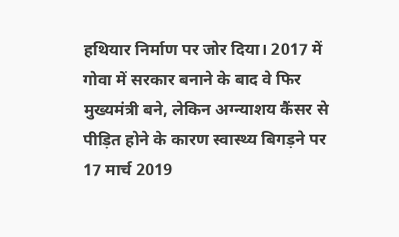हथियार निर्माण पर जोर दिया। 2017 में गोवा में सरकार बनाने के बाद वे फिर मुख्यमंत्री बने, लेकिन अग्न्याशय कैंसर से पीड़ित होने के कारण स्वास्थ्य बिगड़ने पर 17 मार्च 2019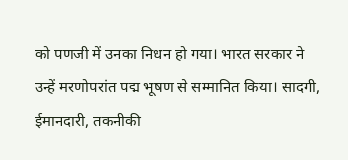को पणजी में उनका निधन हो गया। भारत सरकार ने उन्हें मरणोपरांत पद्म भूषण से सम्मानित किया। सादगी, ईमानदारी, तकनीकी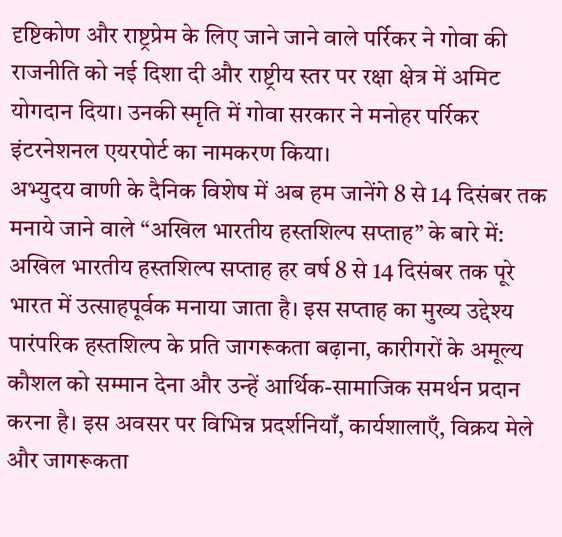दृष्टिकोण और राष्ट्रप्रेम के लिए जाने जाने वाले पर्रिकर ने गोवा की राजनीति को नई दिशा दी और राष्ट्रीय स्तर पर रक्षा क्षेत्र में अमिट योगदान दिया। उनकी स्मृति में गोवा सरकार ने मनोहर पर्रिकर इंटरनेशनल एयरपोर्ट का नामकरण किया।
अभ्युदय वाणी के दैनिक विशेष में अब हम जानेंगे 8 से 14 दिसंबर तक मनाये जाने वाले “अखिल भारतीय हस्तशिल्प सप्ताह” के बारे में:
अखिल भारतीय हस्तशिल्प सप्ताह हर वर्ष 8 से 14 दिसंबर तक पूरे भारत में उत्साहपूर्वक मनाया जाता है। इस सप्ताह का मुख्य उद्देश्य पारंपरिक हस्तशिल्प के प्रति जागरूकता बढ़ाना, कारीगरों के अमूल्य कौशल को सम्मान देना और उन्हें आर्थिक-सामाजिक समर्थन प्रदान करना है। इस अवसर पर विभिन्न प्रदर्शनियाँ, कार्यशालाएँ, विक्रय मेले और जागरूकता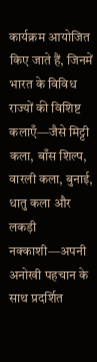कार्यक्रम आयोजित किए जाते हैं, जिनमें भारत के विविध राज्यों की विशिष्ट कलाएँ—जैसे मिट्टी कला, बाँस शिल्प, वारली कला, बुनाई, धातु कला और लकड़ी नक्काशी—अपनी अनोखी पहचान के साथ प्रदर्शित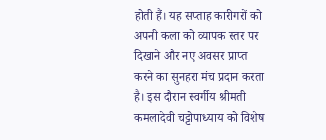होती हैं। यह सप्ताह कारीगरों को अपनी कला को व्यापक स्तर पर दिखाने और नए अवसर प्राप्त करने का सुनहरा मंच प्रदान करता है। इस दौरान स्वर्गीय श्रीमती कमलादेवी चट्टोपाध्याय को विशेष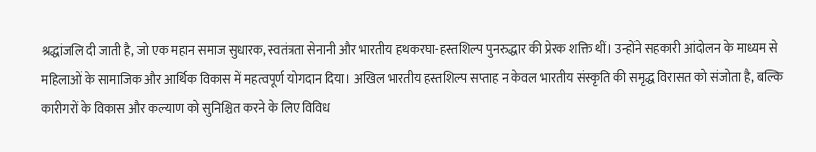श्रद्धांजलि दी जाती है, जो एक महान समाज सुधारक, स्वतंत्रता सेनानी और भारतीय हथकरघा-हस्तशिल्प पुनरुद्धार की प्रेरक शक्ति थीं। उन्होंने सहकारी आंदोलन के माध्यम से महिलाओं के सामाजिक और आर्थिक विकास में महत्वपूर्ण योगदान दिया। अखिल भारतीय हस्तशिल्प सप्ताह न केवल भारतीय संस्कृति की समृद्ध विरासत को संजोता है, बल्कि कारीगरों के विकास और कल्याण को सुनिश्चित करने के लिए विविध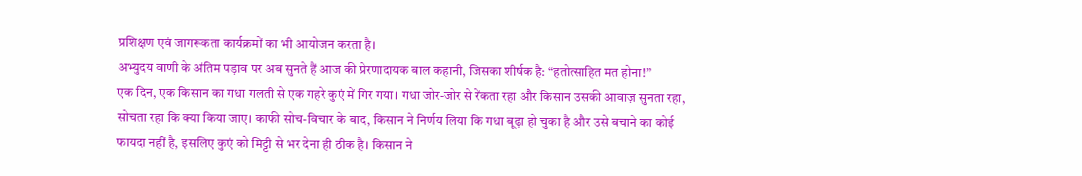प्रशिक्षण एवं जागरूकता कार्यक्रमों का भी आयोजन करता है।
अभ्युदय वाणी के अंतिम पड़ाव पर अब सुनते हैं आज की प्रेरणादायक बाल कहानी, जिसका शीर्षक है: “हतोत्साहित मत होना!”
एक दिन, एक किसान का गधा गलती से एक गहरे कुएं में गिर गया। गधा जोर-जोर से रेंकता रहा और किसान उसकी आवाज़ सुनता रहा, सोचता रहा कि क्या किया जाए। काफी सोच-विचार के बाद, किसान ने निर्णय लिया कि गधा बूढ़ा हो चुका है और उसे बचाने का कोई फायदा नहीं है, इसलिए कुएं को मिट्टी से भर देना ही ठीक है। किसान ने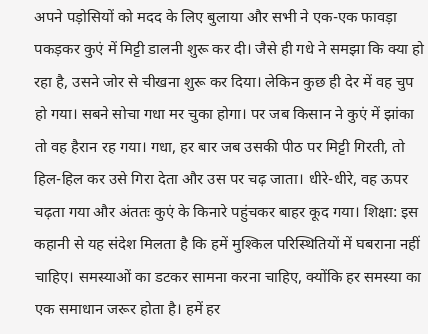अपने पड़ोसियों को मदद के लिए बुलाया और सभी ने एक-एक फावड़ा पकड़कर कुएं में मिट्टी डालनी शुरू कर दी। जैसे ही गधे ने समझा कि क्या हो रहा है, उसने जोर से चीखना शुरू कर दिया। लेकिन कुछ ही देर में वह चुप हो गया। सबने सोचा गधा मर चुका होगा। पर जब किसान ने कुएं में झांका तो वह हैरान रह गया। गधा, हर बार जब उसकी पीठ पर मिट्टी गिरती, तो हिल-हिल कर उसे गिरा देता और उस पर चढ़ जाता। धीरे-धीरे, वह ऊपर चढ़ता गया और अंततः कुएं के किनारे पहुंचकर बाहर कूद गया। शिक्षा: इस कहानी से यह संदेश मिलता है कि हमें मुश्किल परिस्थितियों में घबराना नहीं चाहिए। समस्याओं का डटकर सामना करना चाहिए, क्योंकि हर समस्या का एक समाधान जरूर होता है। हमें हर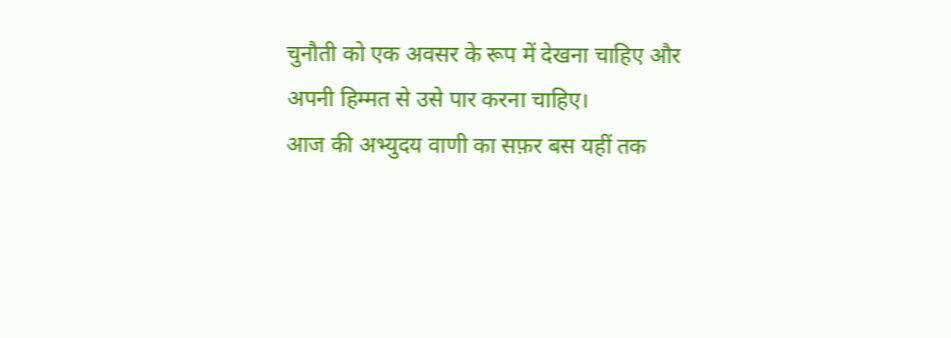चुनौती को एक अवसर के रूप में देखना चाहिए और अपनी हिम्मत से उसे पार करना चाहिए।
आज की अभ्युदय वाणी का सफ़र बस यहीं तक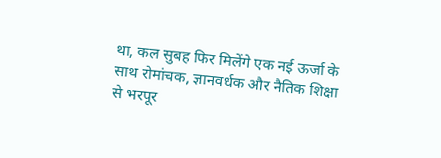था, कल सुबह फिर मिलेंगे एक नई ऊर्जा के साथ रोमांचक, ज्ञानवर्धक और नैतिक शिक्षा से भरपूर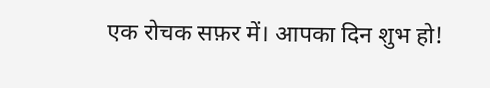एक रोचक सफ़र में। आपका दिन शुभ हो!